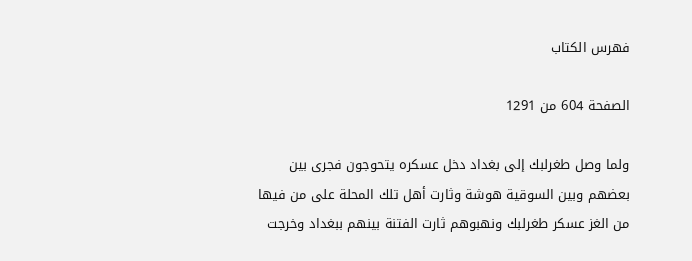فهرس الكتاب

الصفحة 604 من 1291

ولما وصل طغرلبك إلى بغداد دخل عسكره يتحوجون فجرى بين بعضهم وبين السوقية هوشة وثارت أهل تلك المحلة على من فيها من الغز عسكر طغرلبك ونهبوهم ثارت الفتنة بينهم ببغداد وخرجت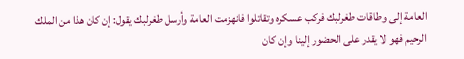العامة إلى وطاقات طغرلبك فركب عسكره وتقاتلوا فانهزمت العامة وأرسل طغرلبك يقول: إن كان هذا من الملك الرحيم فهو لا يقدر على الحضور إلينا وإن كان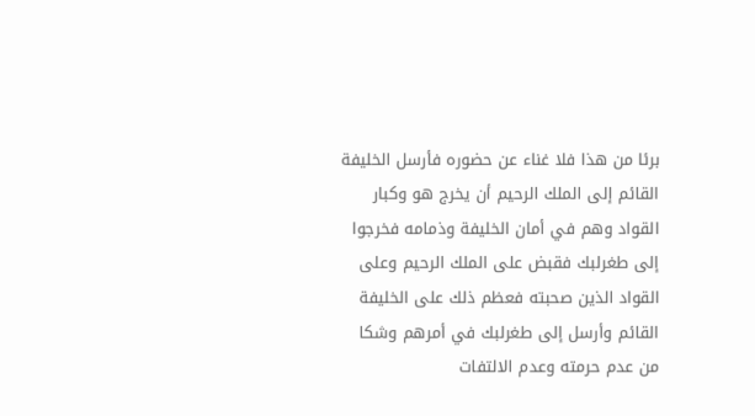برئا من هذا فلا غناء عن حضوره فأرسل الخليفة القائم إلى الملك الرحيم أن يخرج هو وكبار القواد وهم في أمان الخليفة وذمامه فخرجوا إلى طغرلبك فقبض على الملك الرحيم وعلى القواد الذين صحبته فعظم ذلك على الخليفة القائم وأرسل إلى طغرلبك في أمرهم وشكا من عدم حرمته وعدم الالتفات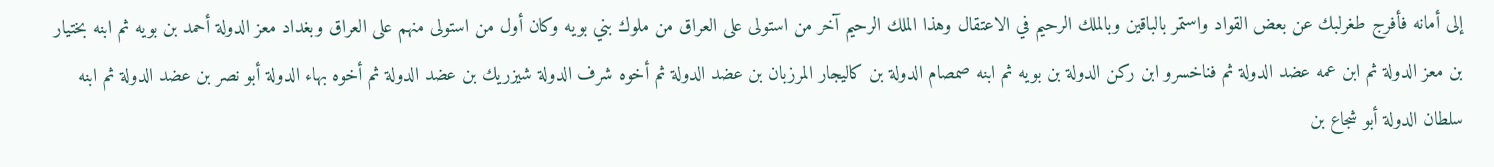إلى أمانه فأفرج طغرلبك عن بعض القواد واستمر بالباقين وبالملك الرحيم في الاعتقال وهذا الملك الرحيم آخر من استولى على العراق من ملوك بني بويه وكان أول من استولى منهم على العراق وبغداد معز الدولة أحمد بن بويه ثم ابنه بختيار بن معز الدولة ثم ابن عمه عضد الدولة ثم فناخسرو ابن ركن الدولة بن بويه ثم ابنه صمصام الدولة بن كاليجار المرزبان بن عضد الدولة ثم أخوه شرف الدولة شيزريك بن عضد الدولة ثم أخوه بهاء الدولة أبو نصر بن عضد الدولة ثم ابنه سلطان الدولة أبو شجاع بن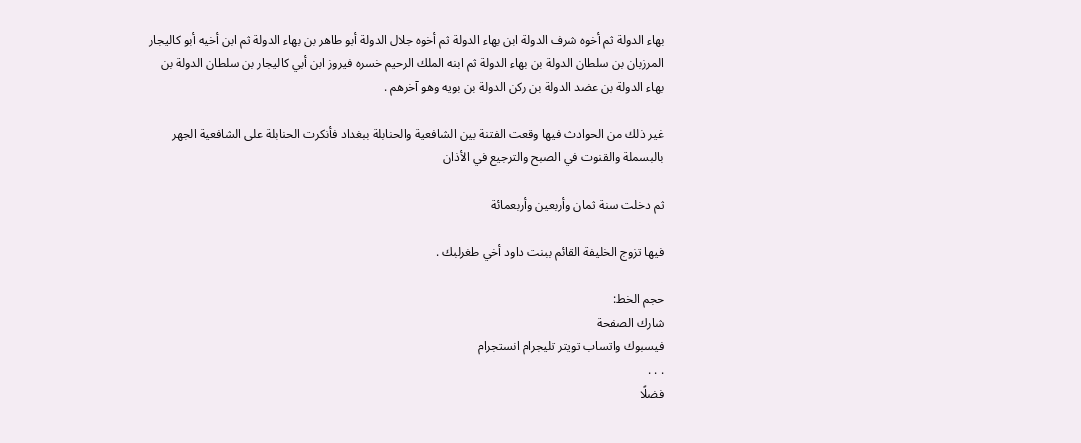بهاء الدولة ثم أخوه شرف الدولة ابن بهاء الدولة ثم أخوه جلال الدولة أبو طاهر بن بهاء الدولة ثم ابن أخيه أبو كاليجار المرزبان بن سلطان الدولة بن بهاء الدولة ثم ابنه الملك الرحيم خسره فيروز ابن أبي كاليجار بن سلطان الدولة بن بهاء الدولة بن عضد الدولة بن ركن الدولة بن بويه وهو آخرهم .

غير ذلك من الحوادث فيها وقعت الفتنة بين الشافعية والحنابلة ببغداد فأنكرت الحنابلة على الشافعية الجهر بالبسملة والقنوت في الصبح والترجيع في الأذان

ثم دخلت سنة ثمان وأربعين وأربعمائة

فيها تزوج الخليفة القائم ببنت داود أخي طغرلبك .

حجم الخط:
شارك الصفحة
فيسبوك واتساب تويتر تليجرام انستجرام
. . .
فضلًا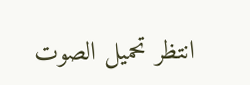انتظر تحميل الصوت